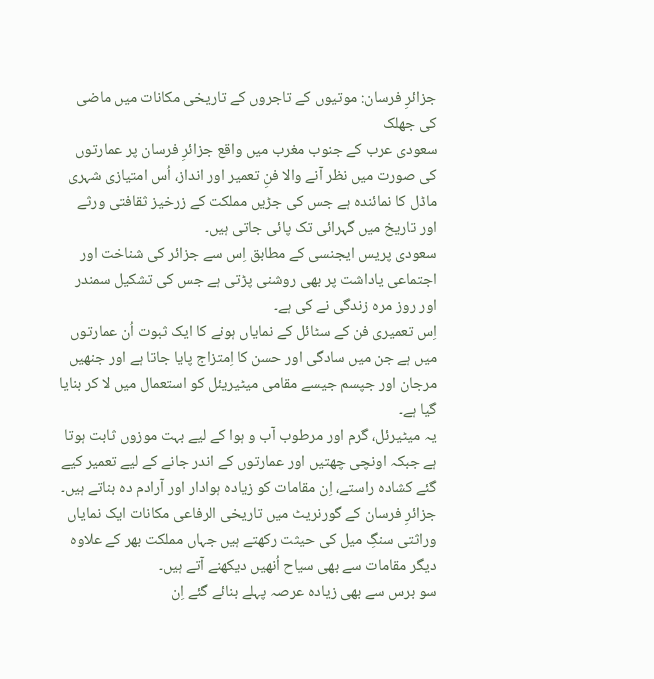جزائرِ فرسان: موتیوں کے تاجروں کے تاریخی مکانات میں ماضی کی جھلک
سعودی عرب کے جنوب مغرب میں واقع جزائرِ فرسان پر عمارتوں کی صورت میں نظر آنے والا فنِ تعمیر اور انداز، اُس امتیازی شہری ماڈل کا نمائندہ ہے جس کی جڑیں مملکت کے زرخیز ثقافتی ورثے اور تاریخ میں گہرائی تک پائی جاتی ہیں۔
سعودی پریس ایجنسی کے مطابق اِس سے جزائر کی شناخت اور اجتماعی یاداشت پر بھی روشنی پڑتی ہے جس کی تشکیل سمندر اور روز مرہ زندگی نے کی ہے۔
اِس تعمیری فن کے سٹائل کے نمایاں ہونے کا ایک ثبوت اُن عمارتوں میں ہے جن میں سادگی اور حسن کا اِمتزاج پایا جاتا ہے اور جنھیں مرجان اور جپسم جیسے مقامی میٹیریئل کو استعمال میں لا کر بنایا گیا ہے۔
یہ میٹیرئل، گرم اور مرطوب آب و ہوا کے لیے بہت موزوں ثابت ہوتا ہے جبکہ اونچی چھتیں اور عمارتوں کے اندر جانے کے لیے تعمیر کیے گئے کشادہ راستے، اِن مقامات کو زیادہ ہوادار اور آرادم دہ بناتے ہیں۔
جزائرِ فرسان کے گورنریٹ میں تاریخی الرفاعی مکانات ایک نمایاں وراثتی سنگِ میل کی حیثت رکھتے ہیں جہاں مملکت بھر کے علاوہ دیگر مقامات سے بھی سیاح اُنھیں دیکھنے آتے ہیں۔
سو برس سے بھی زیادہ عرصہ پہلے بنائے گئے اِن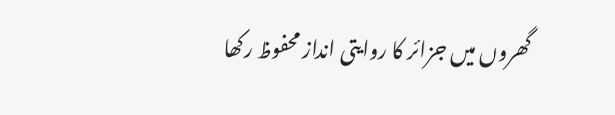گھروں میں جزائر کا روایتی انداز محفوظ رکھا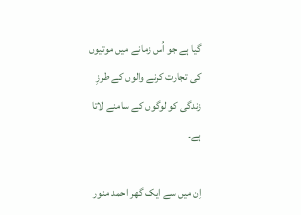گیا ہے جو اُس زمانے میں موتیوں کی تجارت کرنے والوں کے طرزِ زندگی کو لوگوں کے سامنے لاتا ہے۔

اِن میں سے ایک گھر احمد منور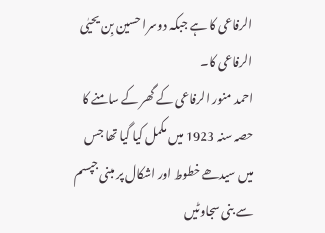الرفاعی کا ہے جبکہ دوسرا حسین بِن یحیٰی الرفاعی کا۔
احمد منور الرفاعی کے گھر کے سامنے کا حصہ سنہ 1923 میں مکمل کیا گیا تھا جس میں سیدھے خطوط اور اشکال پر مبنی جپسم سے بنی سجاوٹیں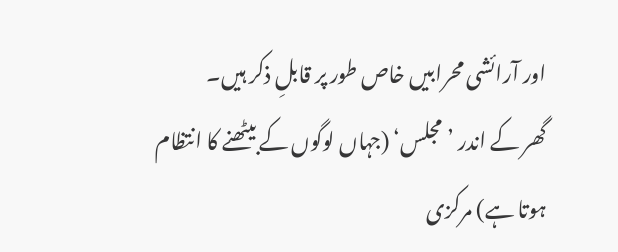اور آرائشی محرابیں خاص طور پر قابلِ ذکر ہیں۔
گھر کے اندر ’مجلس‘ (جہاں لوگوں کے بیٹھنے کا انتظام ہوتا ہے) مرکزی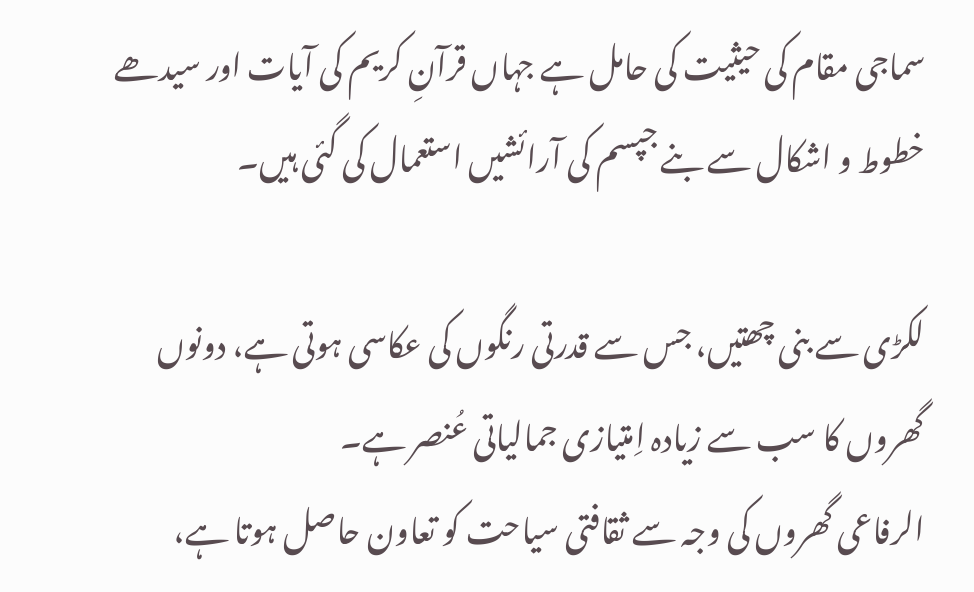سماجی مقام کی حیثیت کی حامل ہے جہاں قرآنِ کریم کی آیات اور سیدھے خطوط و اشکال سے بنے جپسم کی آرائشیں استعمال کی گئی ہیں۔

لکڑی سے بنی چھتیں، جس سے قدرتی رنگوں کی عکاسی ہوتی ہے، دونوں گھروں کا سب سے زیادہ اِمتیازی جمالیاتی عُنصر ہے۔
الرفاعی گھروں کی وجہ سے ثقافتی سیاحت کو تعاون حاصل ہوتا ہے،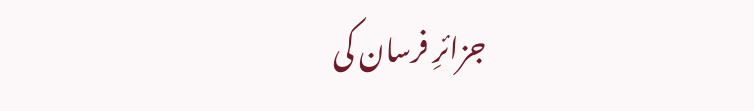جزائرِ فرسان کی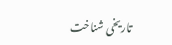تاریخی شناخت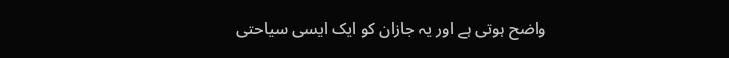واضح ہوتی ہے اور یہ جازان کو ایک ایسی سیاحتی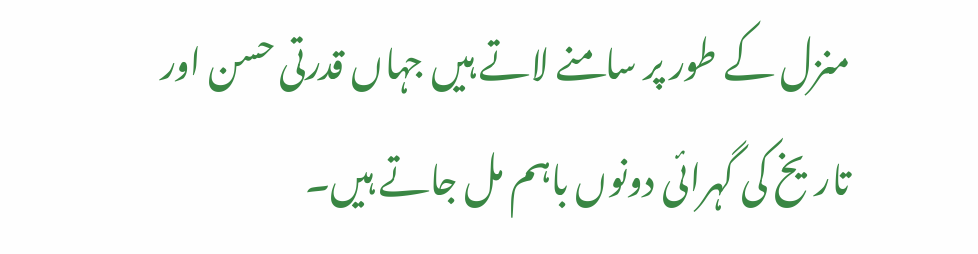منزل کے طور پر سامنے لاتے ہیں جہاں قدرتی حسن اور تاریخ کی گہرائی دونوں باہم مل جاتے ہیں۔